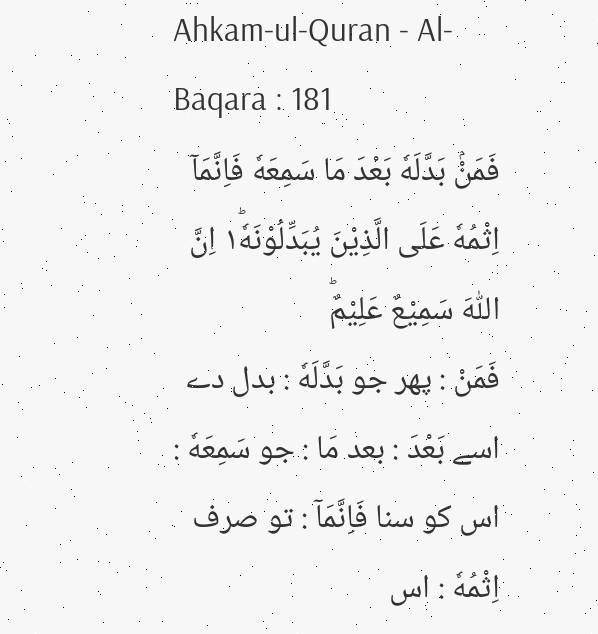Ahkam-ul-Quran - Al-Baqara : 181
فَمَنْۢ بَدَّلَهٗ بَعْدَ مَا سَمِعَهٗ فَاِنَّمَاۤ اِثْمُهٗ عَلَى الَّذِیْنَ یُبَدِّلُوْنَهٗ١ؕ اِنَّ اللّٰهَ سَمِیْعٌ عَلِیْمٌؕ
فَمَنْ : پھر جو بَدَّلَهٗ : بدل دے اسے بَعْدَ : بعد مَا : جو سَمِعَهٗ : اس کو سنا فَاِنَّمَآ : تو صرف اِثْمُهٗ : اس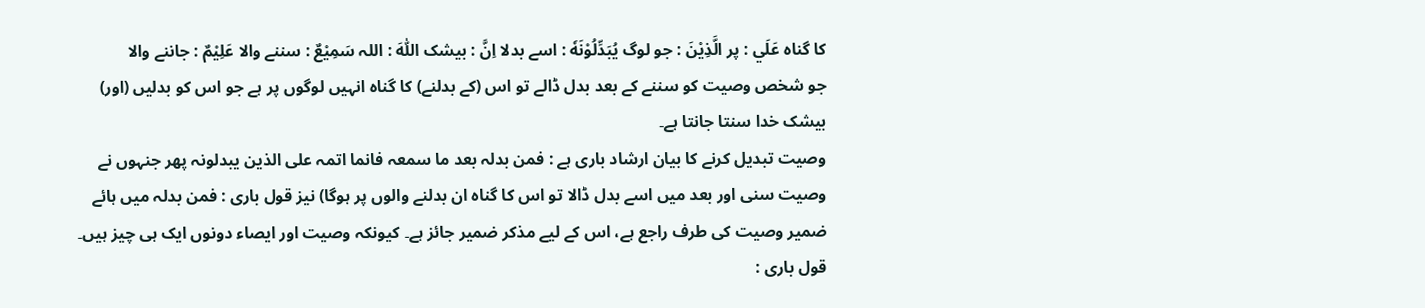کا گناہ عَلَي : پر الَّذِيْنَ : جو لوگ يُبَدِّلُوْنَهٗ : اسے بدلا اِنَّ : بیشک اللّٰهَ : اللہ سَمِيْعٌ : سننے والا عَلِيْمٌ : جاننے والا
جو شخص وصیت کو سننے کے بعد بدل ڈالے تو اس (کے بدلنے) کا گناہ انہیں لوگوں پر ہے جو اس کو بدلیں (اور) بیشک خدا سنتا جانتا ہے۔
وصیت تبدیل کرنے کا بیان ارشاد باری ہے : فمن بدلہ بعد ما سمعہ فانما اتمہ علی الذین یبدلونہ پھر جنہوں نے وصیت سنی اور بعد میں اسے بدل ڈالا تو اس کا گناہ ان بدلنے والوں پر ہوگا) نیز قول باری : فمن بدلہ میں ہائے ضمیر وصیت کی طرف راجع ہے، اس کے لیے مذکر ضمیر جائز ہے۔ کیونکہ وصیت اور ایصاء دونوں ایک ہی چیز ہیں۔ قول باری :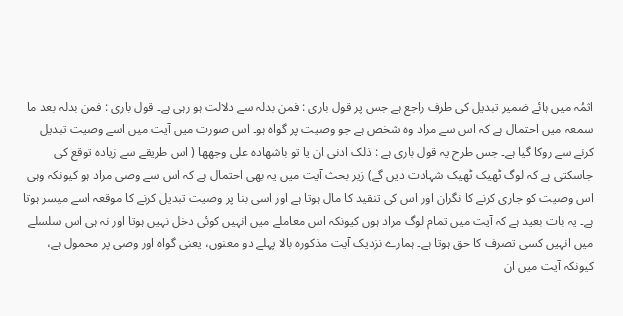اثمُہ میں ہائے ضمیر تبدیل کی طرف راجع ہے جس پر قول باری : فمن بدلہ سے دلالت ہو رہی ہے۔ قول باری : فمن بدلہ بعد ما سمعہ میں احتمال ہے کہ اس سے مراد وہ شخص ہے جو وصیت پر گواہ ہو۔ اس صورت میں آیت میں اسے وصیت تبدیل کرنے سے روکا گیا ہے۔ جس طرح یہ قول باری ہے : ذلک ادنی ان یا تو باشھادہ علی وجھھا ( اس طریقے سے زیادہ توقع کی جاسکتی ہے کہ لوگ ٹھیک ٹھیک شہادت دیں گے) زیر بحث آیت میں یہ بھی احتمال ہے کہ اس سے وصی مراد ہو کیونکہ وہی اس وصیت کو جاری کرنے کا نگران اور اس کی تنقید کا مال ہوتا ہے اور اسی بنا پر وصیت تبدیل کرنے کا موقعہ اسے میسر ہوتا ہے۔ یہ بات بعید ہے کہ آیت میں تمام لوگ مراد ہوں کیونکہ اس معاملے میں انہیں کوئی دخل نہیں ہوتا اور نہ ہی اس سلسلے میں انہیں کسی تصرف کا حق ہوتا ہے۔ ہمارے نزدیک آیت مذکورہ بالا پہلے دو معنوں، یعنی گواہ اور وصی پر محمول ہے، کیونکہ آیت میں ان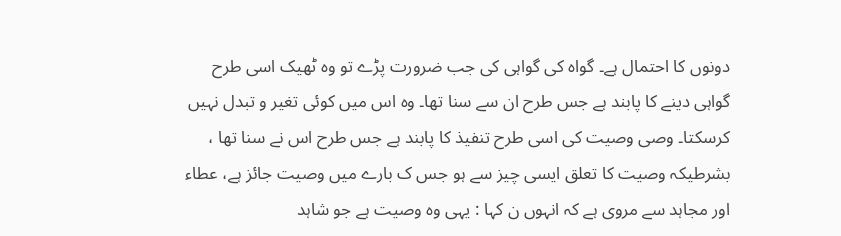دونوں کا احتمال ہے۔ گواہ کی گواہی کی جب ضرورت پڑے تو وہ ٹھیک اسی طرح گواہی دینے کا پابند ہے جس طرح ان سے سنا تھا۔ وہ اس میں کوئی تغیر و تبدل نہیں کرسکتا۔ وصی وصیت کی اسی طرح تنفیذ کا پابند ہے جس طرح اس نے سنا تھا ، بشرطیکہ وصیت کا تعلق ایسی چیز سے ہو جس ک بارے میں وصیت جائز ہے، عطاء اور مجاہد سے مروی ہے کہ انہوں ن کہا : یہی وہ وصیت ہے جو شاہد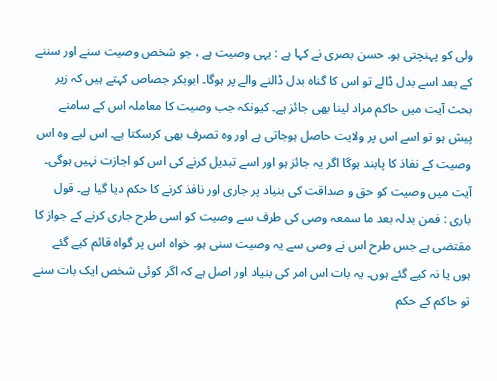ولی کو پہنچتی ہو۔ حسن بصری نے کہا ہے : یہی وصیت ہے ، جو شخص وصیت سنے اور سننے کے بعد اسے بدل ڈالے تو اس کا گناہ بدل ڈالنے والے پر ہوگا۔ ابوبکر جصاص کہتے ہیں کہ زیر بحث آیت میں حاکم مراد لینا بھی جائز ہے۔ کیونکہ جب وصیت کا معاملہ اس کے سامنے پیش ہو تو اسے اس پر ولایت حاصل ہوجاتی ہے اور وہ تصرف بھی کرسکتا ہے۔ اس لیے وہ اس وصیت کے نفاذ کا پابند ہوگا اگر یہ جائز ہو اور اسے تبدیل کرنے کی اس کو اجازت نہیں ہوگی۔ آیت میں وصیت کو حق و صداقت کی بنیاد پر جاری اور نافذ کرنے کا حکم دیا گیا ہے۔ قول باری : فمن بدلہ بعد ما سمعہ وصی کی طرف سے وصیت کو اسی طرح جاری کرنے کے جواز کا مقتضی ہے جس طرح اس نے وصی سے یہ وصیت سنی ہو۔ خواہ اس پر گواہ قائم کیے گئے ہوں یا نہ کیے گئے ہوں۔ یہ بات اس امر کی بنیاد اور اصل ہے کہ اگر کوئی شخص ایک بات سنے تو حاکم کے حکم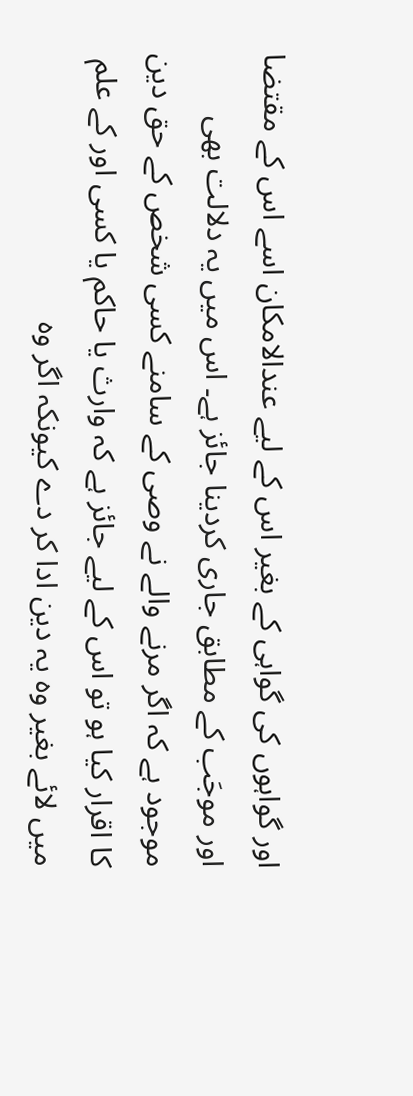اور گواہوں کی گواہی کے بغیر اس کے لیے عندالامکان اسے اس کے مقتضا اور موجَب کے مطابق جاری کردینا جائز ہے۔ اس میں یہ دلالت بھی موجود ہے کہ اگر مرنے والے نے وصی کے سامنے کسی شخص کے حق دین کا اقرار کیا ہو تو اس کے لیے جائز ہے کہ وارث یا حاکم یا کسی اور کے علم میں لائے بغیر وہ یہ دین ادا کر دے کیونکہ اگر وہ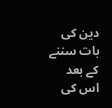دین کی بات سننے کے بعد اس کی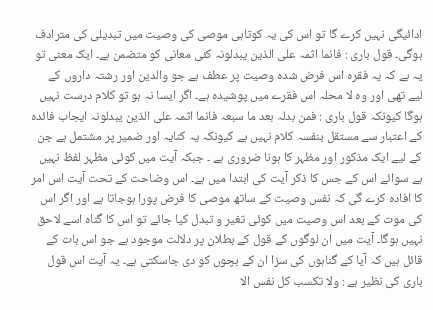ادائیگی نہیں کرے گا تو اس کی یہ کوتاہی موصی کی وصیت میں تبدیلی کی مترادف ہوگی۔ قول باری : فانما اثمہ علی الذین یبدلونہ کئی معانی کو متضمن ہے۔ ایک معنی تو یہ ہے کہ یہ فقرہ اس فرض شدہ وصیت پر عطف ہے جو والدین اور رشتہ داروں کے لیے تھی اور وہ لا محلہ اس فقرے میں پوشیدہ ہے۔ اگر ایسا نہ ہو تو کلام درست نہیں ہوگا کیونکہ قول باری : فمن بدلہ بعد ما سبعہ فانما اثمہ علی الذین یبدلونہ ایجاب فائدہ کے اعتبار سے مستقل بنفسہ کلام نہیں ہے کیونکہ یہ کنایہ اور ضمیر پر مشتمل ہے جن کے لیے ایک مذکور اور مظہر کا ہونا ضروری ہے ۔ جبکہ آیت میں کوئی مظہر لفظ نہیں ہے سوائے اس کے جس کا ذکر آیت کی ابتدا میں ہے۔ اس وضاحت کے تحت آیت اس امر کا افادہ کرے گی کہ نفس وصیت کے ساتھ موصی کا فرض پورا ہوجاتا ہے اور اگر اس کی موت کے بعد اس وصیت میں کوئی تغیر و تبدل کیا جائے تو اس کا گناہ اسے لاحق نہیں ہوگا۔ آیت میں ان لوگوں کے قول کے بطلان پر دلالت موجود ہے جو اس بات کے قائل ہیں کہ آیا کے گناہوں کی سزا ان کے بچوں کو دی جاسکتی ہے۔ یہ آیت اس قول باری کی نظیر ہے : ولا تکسب کل نفس الا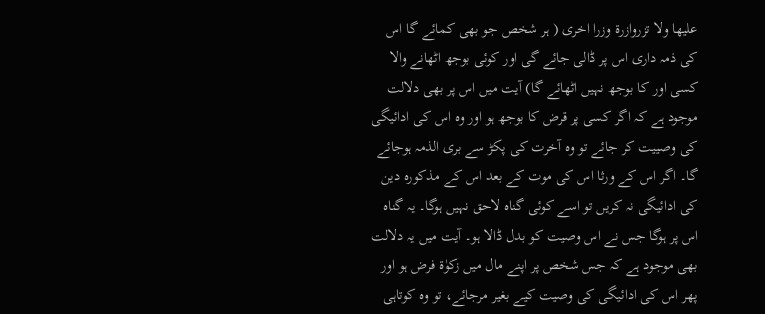علیھا ولا تزروازرۃ وزرا اخری ( ہر شخص جو بھی کمائے گا اس کی ذمہ داری اس پر ڈالی جائے گی اور کوئی بوجھ اٹھانے والا کسی اور کا بوجھ نہیں اٹھائے گا) آیت میں اس پر بھی دلالت موجود ہے کہ اگر کسی پر قرض کا بوجھ ہو اور وہ اس کی ادائیگی کی وصییت کر جائے تو وہ آخرت کی پکڑ سے بری الذمہ ہوجائے گا۔ اگر اس کے ورثا اس کی موت کے بعد اس کے مذکورہ دین کی ادائیگی نہ کریں تو اسے کوئی گناہ لاحق نہیں ہوگا۔ یہ گناہ اس پر ہوگا جس نے اس وصیت کو بدل ڈالا ہو۔ آیت میں یہ دلالت بھی موجود ہے کہ جس شخص پر اپنے مال میں زکوٰۃ فرض ہو اور پھر اس کی ادائیگی کی وصیت کیے بغیر مرجائے، تو وہ کوتاہی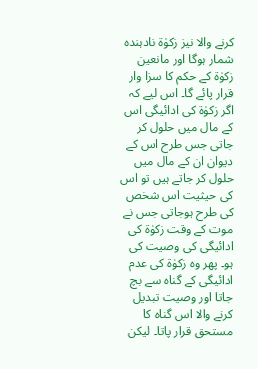کرنے والا نیز زکوٰۃ نادہندہ شمار ہوگا اور مانعین زکوٰۃ کے حکم کا سزا وار قرار پائے گا۔ اس لیے کہ اگر زکوٰۃ کی ادائیگی اس کے مال میں حلول کر جاتی جس طرح اس کے دیوان ان کے مال میں حلول کر جاتے ہیں تو اس کی حیثیت اس شخص کی طرح ہوجاتی جس نے موت کے وقت زکوٰۃ کی ادائیگی کی وصیت کی ہو۔ پھر وہ زکوٰۃ کی عدم ادائیگی کے گناہ سے بچ جاتا اور وصیت تبدیل کرنے والا اس گناہ کا مستحق قرار پاتا۔ لیکن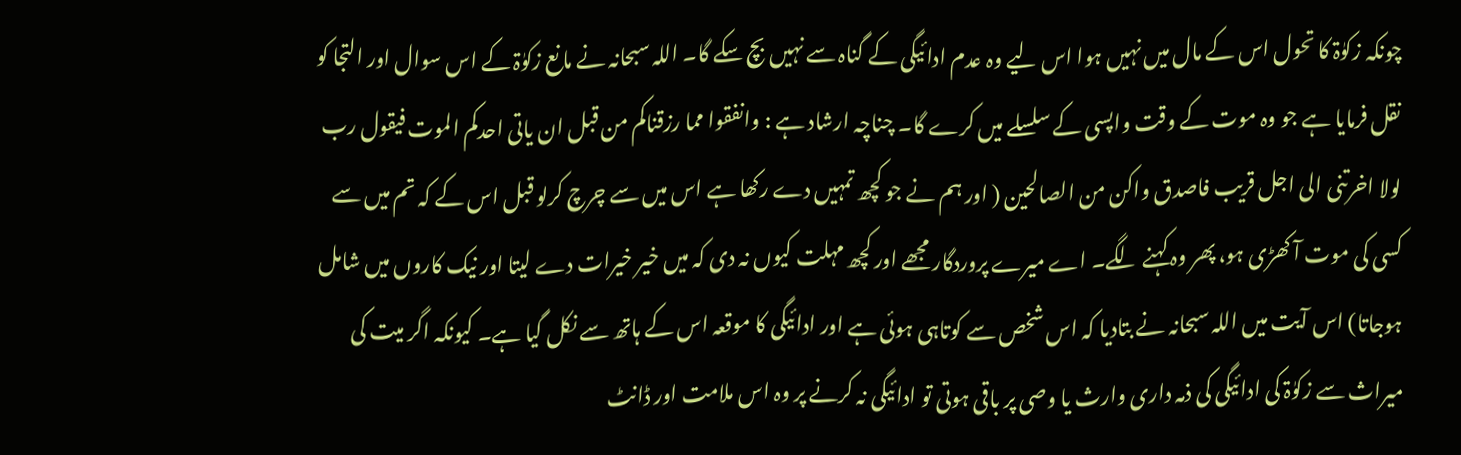چونکہ زکوٰۃ کا تحول اس کے مال میں نہیں ہوا اس لیے وہ عدم ادائیگی کے گناہ سے نہیں بچ سکے گا۔ اللہ سبحانہ نے مانع زکوٰۃ کے اس سوال اور التجا کو نقل فرمایا ہے جو وہ موت کے وقت واپسی کے سلسلے میں کرے گا۔ چناچہ ارشاد ہے : وانفقوا مما رزقناکم من قبل ان یاتی احدکم الموت فیقول رب لولا اخرتنی الی اجل قریب فاصدق واکن من الصالحین ( اور ہم نے جو کچھ تمہیں دے رکھا ہے اس میں سے چرچ کرلو قبل اس کے کہ تم میں سے کسی کی موت آ کھڑی ہو، پھر وہ کہنے لگے۔ اے میرے پروردگار مجھے اور کچھ مہلت کیوں نہ دی کہ میں خیر خیرات دے لیتا اور نیک کاروں میں شامل ہوجاتا) اس آیت میں اللہ سبحانہ نے بتادیا کہ اس شخص سے کوتاہی ہوئی ہے اور ادائیگی کا موقعہ اس کے ہاتھ سے نکل گیا ہے۔ کیونکہ اگر میت کی میراث سے زکوٰۃ کی ادائیگی کی ذمہ داری وارث یا وصی پر باقی ہوتی تو ادائیگی نہ کرنے پر وہ اس ملامت اور ڈانٹ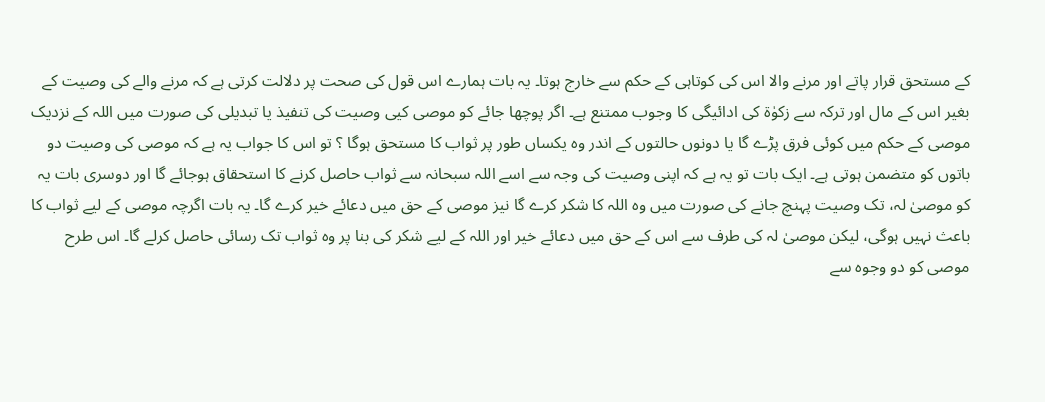کے مستحق قرار پاتے اور مرنے والا اس کی کوتاہی کے حکم سے خارج ہوتا۔ یہ بات ہمارے اس قول کی صحت پر دلالت کرتی ہے کہ مرنے والے کی وصیت کے بغیر اس کے مال اور ترکہ سے زکوٰۃ کی ادائیگی کا وجوب ممتنع ہے۔ اگر پوچھا جائے کو موصی کیی وصیت کی تنفیذ یا تبدیلی کی صورت میں اللہ کے نزدیک موصی کے حکم میں کوئی فرق پڑے گا یا دونوں حالتوں کے اندر وہ یکساں طور پر ثواب کا مستحق ہوگا ؟ تو اس کا جواب یہ ہے کہ موصی کی وصیت دو باتوں کو متضمن ہوتی ہے۔ ایک بات تو یہ ہے کہ اپنی وصیت کی وجہ سے اسے اللہ سبحانہ سے ثواب حاصل کرنے کا استحقاق ہوجائے گا اور دوسری بات یہ کو موصیٰ لہ، تک وصیت پہنچ جانے کی صورت میں وہ اللہ کا شکر کرے گا نیز موصی کے حق میں دعائے خیر کرے گا۔ یہ بات اگرچہ موصی کے لیے ثواب کا باعث نہیں ہوگی، لیکن موصیٰ لہ کی طرف سے اس کے حق میں دعائے خیر اور اللہ کے لیے شکر کی بنا پر وہ ثواب تک رسائی حاصل کرلے گا۔ اس طرح موصی کو دو وجوہ سے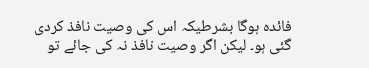فائدہ ہوگا بشرطیکہ اس کی وصیت نافذ کردی گئی ہو۔ لیکن اگر وصیت نافذ نہ کی جائے تو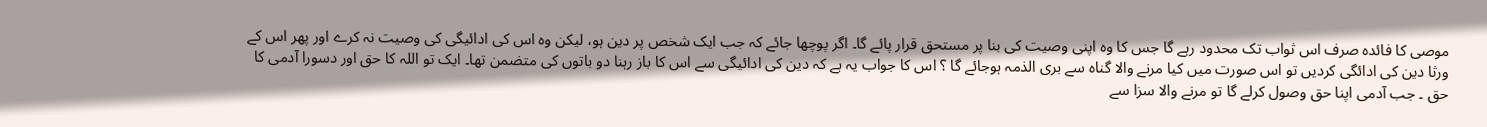موصی کا فائدہ صرف اس ثواب تک محدود رہے گا جس کا وہ اپنی وصیت کی بنا پر مستحق قرار پائے گا۔ اگر پوچھا جائے کہ جب ایک شخص پر دین ہو، لیکن وہ اس کی ادائیگی کی وصیت نہ کرے اور پھر اس کے ورثا دین کی ادائگی کردیں تو اس صورت میں کیا مرنے والا گناہ سے بری الذمہ ہوجائے گا ؟ اس کا جواب یہ ہے کہ دین کی ادائیگی سے اس کا باز رہنا دو باتوں کی متضمن تھا۔ ایک تو اللہ کا حق اور دسورا آدمی کا حق ۔ جب آدمی اپنا حق وصول کرلے گا تو مرنے والا سزا سے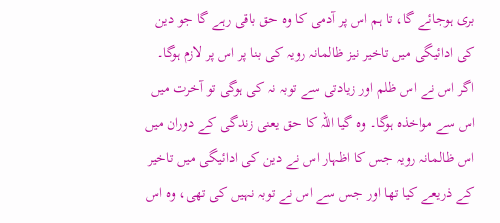بری ہوجائے گا، تا ہم اس پر آدمی کا وہ حق باقی رہے گا جو دین کی ادائیگی میں تاخیر نیز ظالمانہ رویہ کی بنا پر اس پر لازم ہوگا۔ اگر اس نے اس ظلم اور زیادتی سے توبہ نہ کی ہوگی تو آخرت میں اس سے مواخذہ ہوگا۔ وہ گیا اللہ کا حق یعنی زندگی کے دوران میں اس ظالمانہ رویہ جس کا اظہار اس نے دین کی ادائیگی میں تاخیر کے ذریعے کیا تھا اور جس سے اس نے توبہ نہیں کی تھی، وہ اس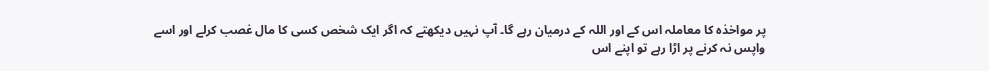پر مواخذہ کا معاملہ اس کے اور اللہ کے درمیان رہے گا۔ آپ نہیں دیکھتے کہ اگر ایک شخص کسی کا مال غصب کرلے اور اسے واپس نہ کرنے پر اڑا رہے تو اپنے اس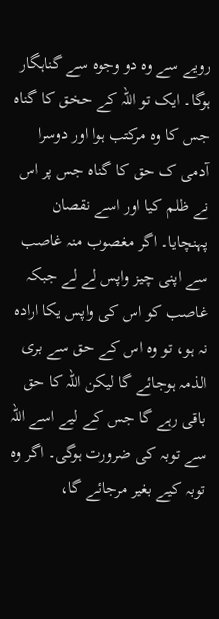رویے سے وہ دو وجوہ سے گناہگار ہوگا۔ ایک تو اللہ کے حخق کا گناہ جس کا وہ مرکتب ہوا اور دوسرا آدمی ک حق کا گناہ جس پر اس نے ظلم کیا اور اسے نقصان پہنچایا۔ اگر مغصوب منہ غاصب سے اپنی چیز واپس لے لے جبکہ غاصب کو اس کی واپس یکا ارادہ نہ ہو، تو وہ اس کے حق سے بری الذمہ ہوجائے گا لیکن اللہ کا حق باقی رہے گا جس کے لیے اسے اللہ سے توبہ کی ضرورت ہوگی۔ اگر وہ توبہ کیے بغیر مرجائے گا،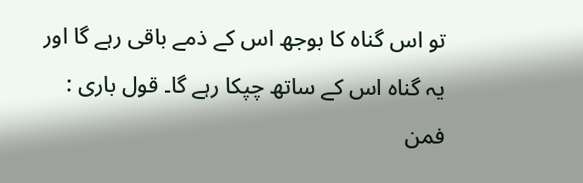تو اس گناہ کا بوجھ اس کے ذمے باقی رہے گا اور یہ گناہ اس کے ساتھ چپکا رہے گا۔ قول باری : فمن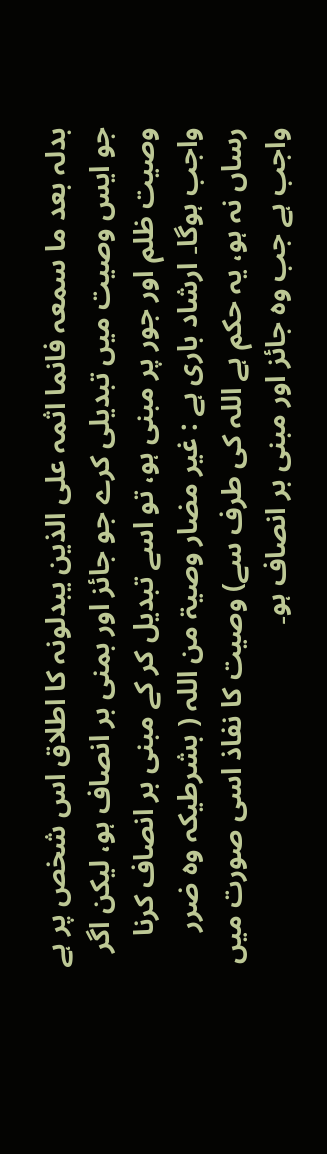بدلہ بعد ما سمعہ فانما اثمہ علی الذین یبدلونہ کا اطلاق اس شخص پر ہے جو ایس وصیت میں تبدیلی کرے جو جائز اور بمنی بر انصاف ہو، لیکن اگر وصیت ظلم اور جور پر مبنی ہو، تو اسے تبدیل کر کے مبنی بر انصاف کرنا واجب ہوگا۔ ارشاد باری ہے : غیر مضار وصیۃ من اللہ ( بشرطیکہ وہ ضرر رساں نہ ہو، یہ حکم ہے اللہ کی طرف سے) وصیت کا نفاذ اسی صورت میں واجب ہے جب وہ جائز اور مبنی بر انصاف ہو۔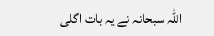اللہ سبحانہ نے یہ بات اگلی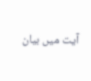آیت میں بیان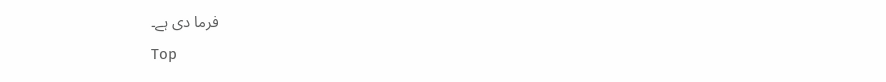فرما دی ہے۔
Top